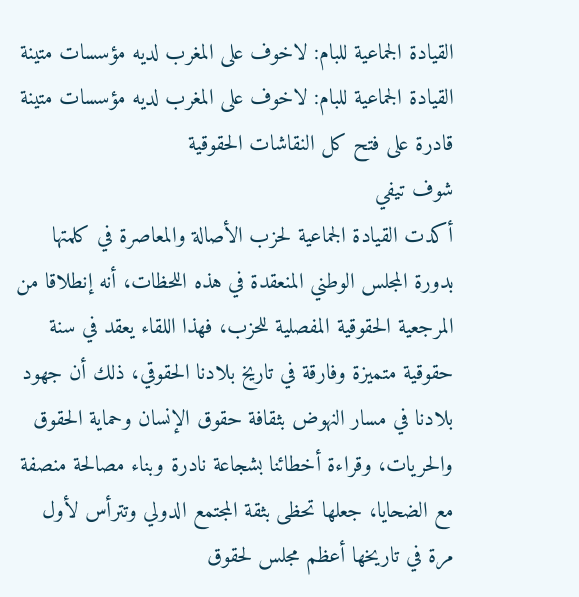القيادة الجماعية للبام: لاخوف على المغرب لديه مؤسسات متينة
القيادة الجماعية للبام: لاخوف على المغرب لديه مؤسسات متينة قادرة على فتح كل النقاشات الحقوقية
شوف تيفي
أكدت القيادة الجماعية لحزب الأصالة والمعاصرة في كلمتها بدورة المجلس الوطني المنعقدة في هذه اللحظات، أنه إنطلاقا من المرجعية الحقوقية المفصلية للحزب، فهذا اللقاء يعقد في سنة حقوقية متميزة وفارقة في تاريخ بلادنا الحقوقي، ذلك أن جهود بلادنا في مسار النهوض بثقافة حقوق الإنسان وحماية الحقوق والحريات، وقراءة أخطائنا بشجاعة نادرة وبناء مصالحة منصفة مع الضحايا، جعلها تحظى بثقة المجتمع الدولي وتترأس لأول مرة في تاريخها أعظم مجلس لحقوق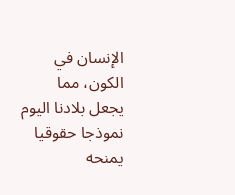الإنسان في الكون، مما يجعل بلادنا اليوم نموذجا حقوقيا يمنحه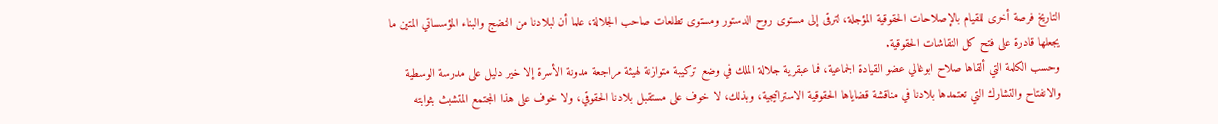التاريخ فرصة أخرى للقيام بالإصلاحات الحقوقية المؤجلة، لترقى إلى مستوى روح الدستور ومستوى تطلعات صاحب الجلالة، علما أن لبلادنا من النضج والبناء المؤسساتي المتين ما يجعلها قادرة على فتح كل النقاشات الحقوقية.
وحسب الكلمة التي ألقاها صلاح ابوغالي عضو القيادة الجماعية، فما عبقرية جلالة الملك في وضع تركيبة متوازنة لهيئة مراجعة مدونة الأسرة إلا خير دليل على مدرسة الوسطية والانفتاح والتشارك التي تعتمدها بلادنا في مناقشة قضاياها الحقوقية الاستراتيجية، وبذلك، لا خوف على مستقبل بلادنا الحقوقي، ولا خوف على هذا المجتمع المتشبث بثوابته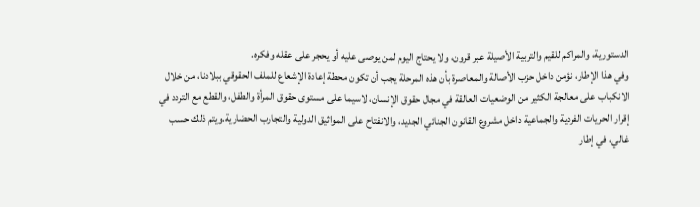الدستورية، والمراكم للقيم والتربية الأصيلة عبر قرون، ولا يحتاج اليوم لمن يوصى عليه أو يحجر على عقله وفكره.
وفي هذا الإطار، نؤمن داخل حزب الأصالة والمعاصرة بأن هذه المرحلة يجب أن تكون محطة إعادة الإشعاع للملف الحقوقي ببلادنا، من خلال الانكباب على معالجة الكثير من الوضعيات العالقة في مجال حقوق الإنسان، لاسيما على مستوى حقوق المرأة والطفل، والقطع مع التردد في إقرار الحريات الفردية والجماعية داخل مشروع القانون الجنائي الجديد، والانفتاح على المواثيق الدولية والتجارب الحضارية.ويتم ذلك حسب غالي، في إطار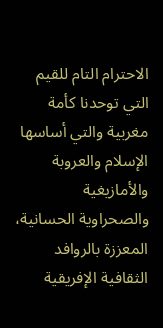الاحترام التام للقيم التي توحدنا كأمة مغربية والتي أساسها الإسلام والعروبة والأمازيغية والصحراوية الحسانية، المعززة بالروافد الثقافية الإفريقية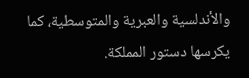والأندلسية والعبرية والمتوسطية، كما يكرسها دستور المملكة.